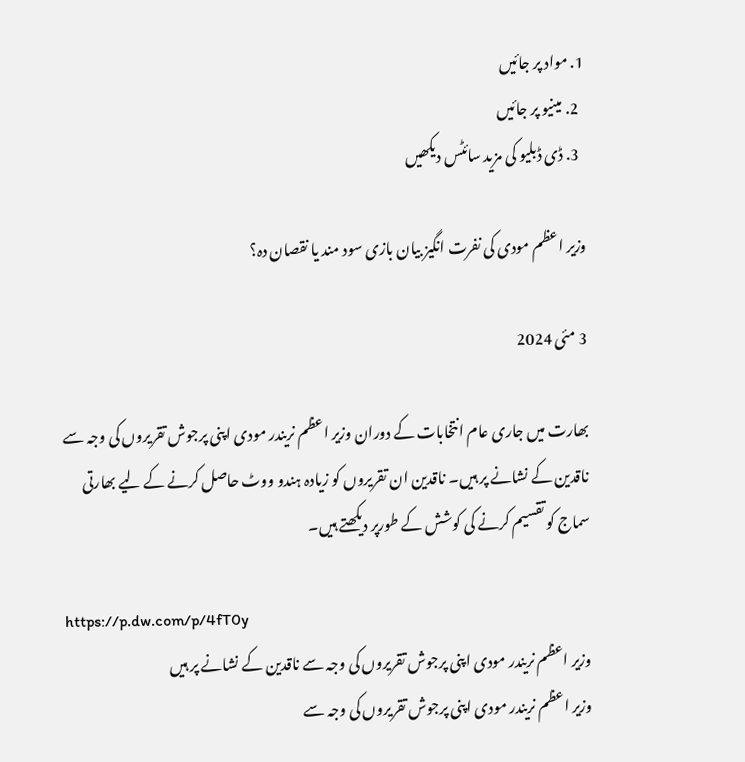1. مواد پر جائیں
  2. مینیو پر جائیں
  3. ڈی ڈبلیو کی مزید سائٹس دیکھیں

وزیر اعظم مودی کی نفرت انگیز بیان بازی سود مند یا نقصان دہ؟

3 مئی 2024

بھارت میں جاری عام انتخابات کے دوران وزیر اعظم نریندر مودی اپنی پرجوش تقریروں کی وجہ سے ناقدین کے نشانے پر ہیں۔ ناقدین ان تقریروں کو زیادہ ہندو ووٹ حاصل کرنے کے لیے بھارتی سماج کو تقسیم کرنے کی کوشش کے طورپر دیکھتے ہیں۔

https://p.dw.com/p/4fT0y
وزیر اعظم نریندر مودی اپنی پرجوش تقریروں کی وجہ سے ناقدین کے نشانے پر ہیں
وزیر اعظم نریندر مودی اپنی پرجوش تقریروں کی وجہ سے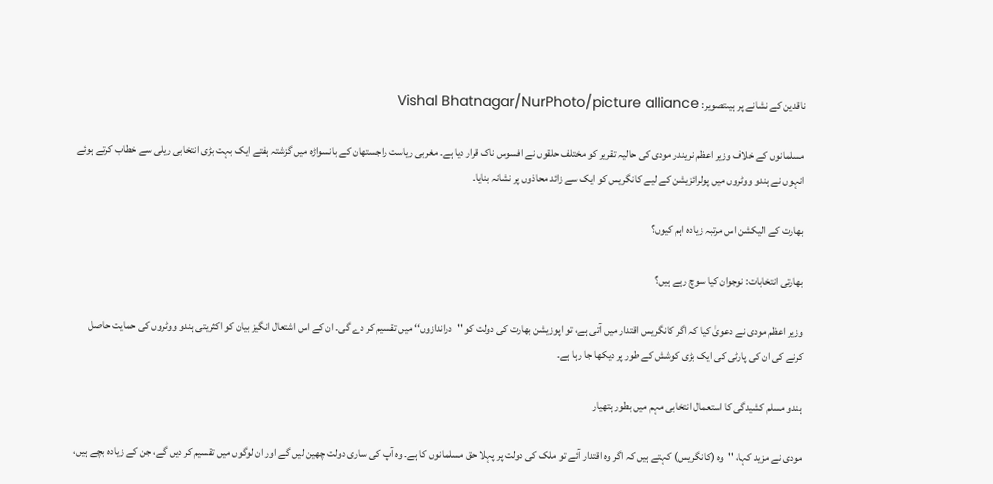ناقدین کے نشانے پر ہیںتصویر: Vishal Bhatnagar/NurPhoto/picture alliance

مسلمانوں کے خلاف وزیر اعظم نریندر مودی کی حالیہ تقریر کو مختلف حلقوں نے افسوس ناک قرار دیا ہے۔ مغربی ریاست راجستھان کے بانسواڑہ میں گزشتہ ہفتے ایک بہت بڑی انتخابی ریلی سے خطاب کرتے ہوئے انہوں نے ہندو ووٹروں میں پولرائزیشن کے لیے کانگریس کو ایک سے زائد محاذوں پر نشانہ بنایا۔

بھارت کے الیکشن اس مرتبہ زیادہ اہم کیوں؟

بھارتی انتخابات: نوجوان کیا سوچ رہے ہیں؟

وزیر اعظم مودی نے دعویٰ کیا کہ اگر کانگریس اقتدار میں آتی ہے، تو اپوزیشن بھارت کی دولت کو ''دراندازوں‘‘ میں تقسیم کر دے گی۔ ان کے اس اشتعال انگیز بیان کو اکثریتی ہندو ووٹروں کی حمایت حاصل کرنے کی ان کی پارٹی کی ایک بڑی کوشش کے طور پر دیکھا جا رہا ہے۔

ہندو مسلم کشیدگی کا استعمال انتخابی مہم میں بطور ہتھیار

مودی نے مزید کہا، ''وہ (کانگریس) کہتے ہیں کہ اگر وہ اقتدار آئے تو ملک کی دولت پر پہلا حق مسلمانوں کا ہے۔ وہ آپ کی ساری دولت چھین لیں گے اور ان لوگوں میں تقسیم کر دیں گے، جن کے زیادہ بچے ہیں،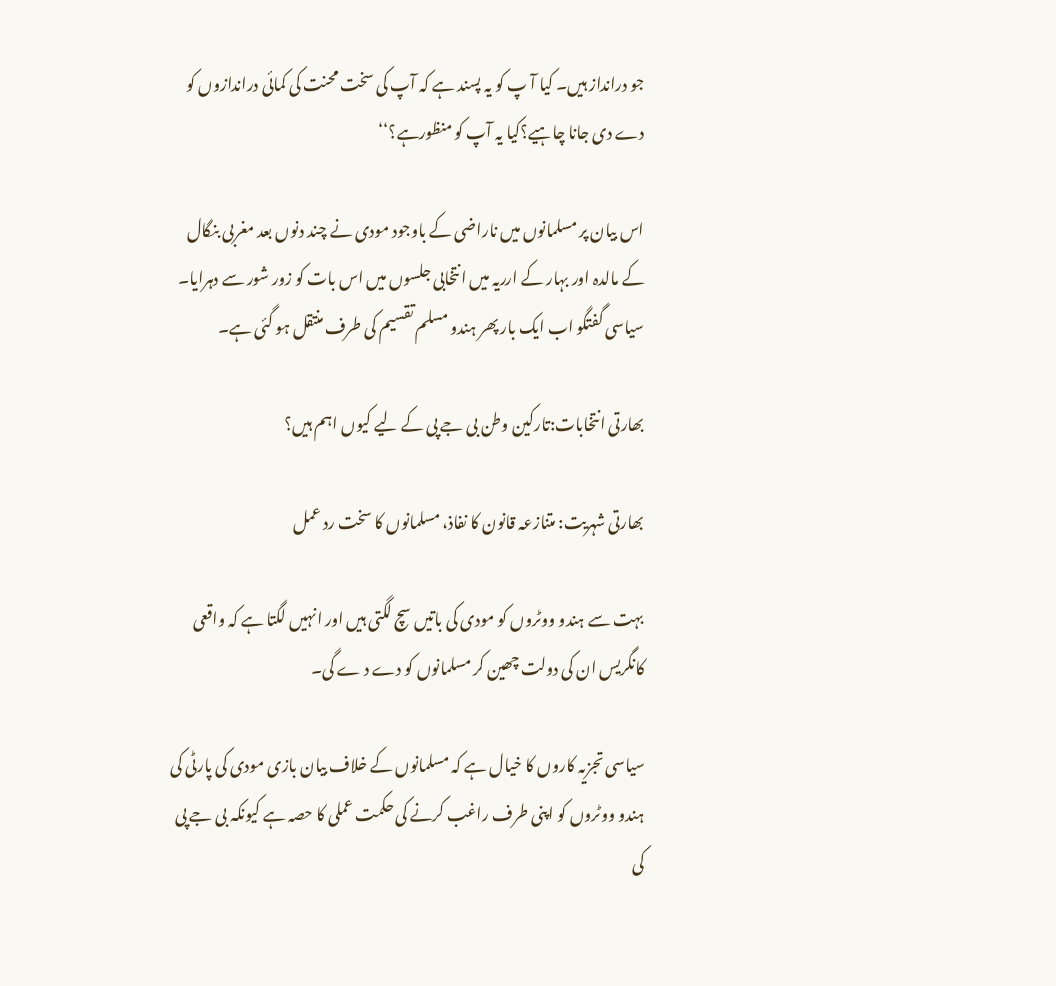جو درانداز ہیں۔ کیا آ پ کو یہ پسند ہے کہ آپ کی سخت محنت کی کمائی دراندازوں کو دے دی جانا چاہیے؟کیا یہ آپ کو منظورہے؟‘‘

اس بیان پر مسلمانوں میں ناراضی کے باوجود مودی نے چند دنوں بعد مغربی بنگال کے مالدہ اور بہار کے ارریہ میں انتخابی جلسوں میں اس بات کو زور شور سے دہرایا۔ سیاسی گفتگو اب ایک بار پھر ہندو مسلم تقسیم کی طرف منتقل ہو گئی ہے۔

بھارتی انتخابات:تارکین وطن بی جے پی کے لیے کیوں اہم ہیں؟

بھارتی شہریت: متنازعہ قانون کا نفاذ، مسلمانوں کا سخت رد عمل

بہت سے ہندو ووٹروں کو مودی کی باتیں سچ لگتی ہیں اور انہیں لگتا ہے کہ واقعی کانگریس ان کی دولت چھین کر مسلمانوں کو دے د ے گی۔

سیاسی تجزیہ کاروں کا خیال ہے کہ مسلمانوں کے خلاف بیان بازی مودی کی پارٹی کی ہندو ووٹروں کو اپنی طرف راغب کرنے کی حکمت عملی کا حصہ ہے کیونکہ بی جے پی کی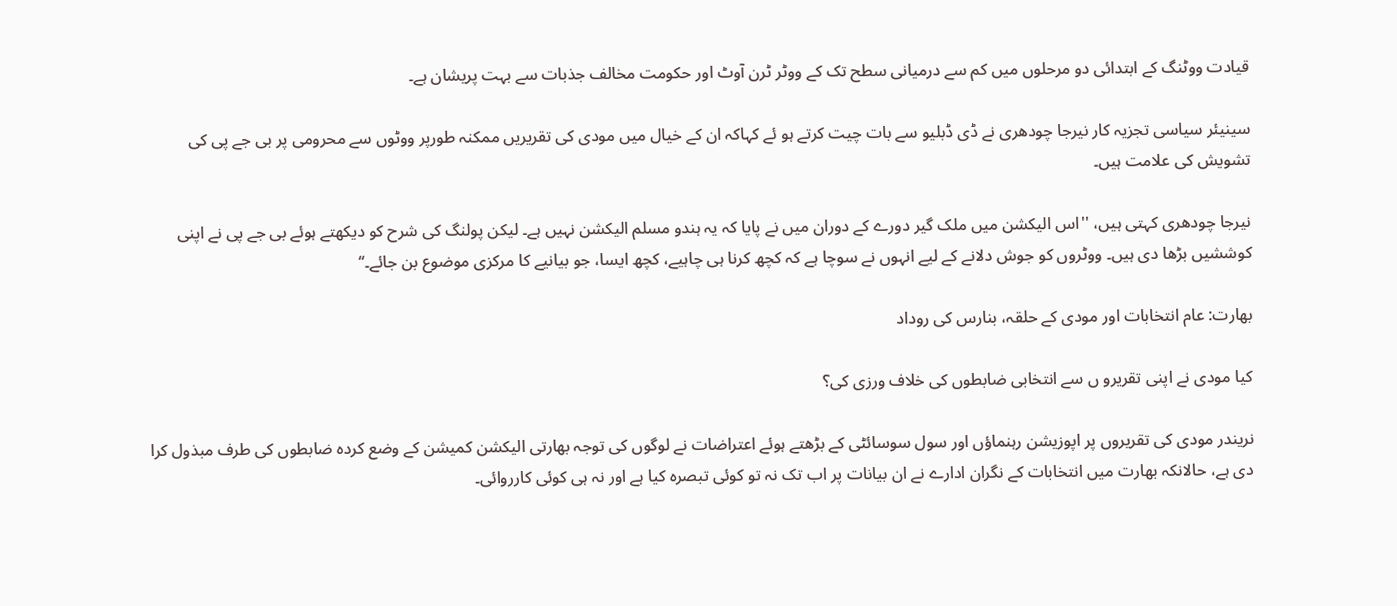قیادت ووٹنگ کے ابتدائی دو مرحلوں میں کم سے درمیانی سطح تک کے ووٹر ٹرن آوٹ اور حکومت مخالف جذبات سے بہت پریشان ہے۔

سینیئر سیاسی تجزیہ کار نیرجا چودھری نے ڈی ڈبلیو سے بات چیت کرتے ہو ئے کہاکہ ان کے خیال میں مودی کی تقریریں ممکنہ طورپر ووٹوں سے محرومی پر بی جے پی کی تشویش کی علامت ہیں۔

نیرجا چودھری کہتی ہیں، ''اس الیکشن میں ملک گیر دورے کے دوران میں نے پایا کہ یہ ہندو مسلم الیکشن نہیں ہے۔ لیکن پولنگ کی شرح کو دیکھتے ہوئے بی جے پی نے اپنی کوششیں بڑھا دی ہیں۔ ووٹروں کو جوش دلانے کے لیے انہوں نے سوچا ہے کہ کچھ کرنا ہی چاہیے، کچھ ایسا، جو بیانیے کا مرکزی موضوع بن جائے۔‘‘

بھارت: عام انتخابات اور مودی کے حلقہ، بنارس کی روداد

کیا مودی نے اپنی تقریرو ں سے انتخابی ضابطوں کی خلاف ورزی کی؟

نریندر مودی کی تقریروں پر اپوزیشن رہنماؤں اور سول سوسائٹی کے بڑھتے ہوئے اعتراضات نے لوگوں کی توجہ بھارتی الیکشن کمیشن کے وضع کردہ ضابطوں کی طرف مبذول کرا دی ہے، حالانکہ بھارت میں انتخابات کے نگران ادارے نے ان بیانات پر اب تک نہ تو کوئی تبصرہ کیا ہے اور نہ ہی کوئی کارروائی۔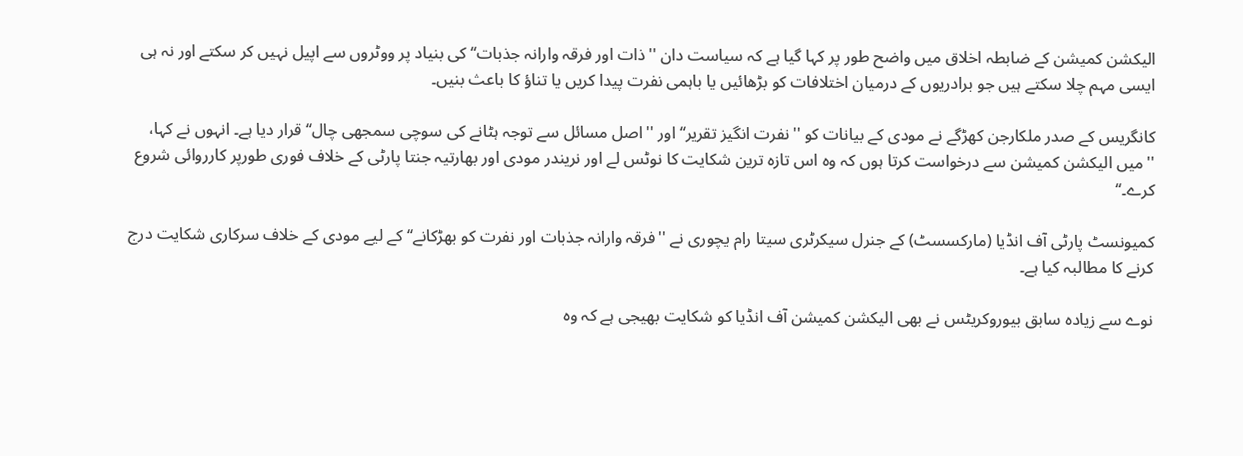الیکشن کمیشن کے ضابطہ اخلاق میں واضح طور پر کہا گیا ہے کہ سیاست دان ''ذات اور فرقہ وارانہ جذبات‘‘ کی بنیاد پر ووٹروں سے اپیل نہیں کر سکتے اور نہ ہی ایسی مہم چلا سکتے ہیں جو برادریوں کے درمیان اختلافات کو بڑھائیں یا باہمی نفرت پیدا کریں یا تناؤ کا باعث بنیں۔

کانگریس کے صدر ملکارجن کھڑگے نے مودی کے بیانات کو ''نفرت انگیز تقریر‘‘ اور ''اصل مسائل سے توجہ ہٹانے کی سوچی سمجھی چال‘‘ قرار دیا ہے۔ انہوں نے کہا، ''میں الیکشن کمیشن سے درخواست کرتا ہوں کہ وہ اس تازہ ترین شکایت کا نوٹس لے اور نریندر مودی اور بھارتیہ جنتا پارٹی کے خلاف فوری طورپر کارروائی شروع کرے۔‘‘

کمیونسٹ پارٹی آف انڈیا (مارکسسٹ) کے جنرل سیکرٹری سیتا رام یچوری نے ''فرقہ وارانہ جذبات اور نفرت کو بھڑکانے‘‘ کے لیے مودی کے خلاف سرکاری شکایت درج کرنے کا مطالبہ کیا ہے۔

نوے سے زیادہ سابق بیوروکریٹس نے بھی الیکشن کمیشن آف انڈیا کو شکایت بھیجی ہے کہ وہ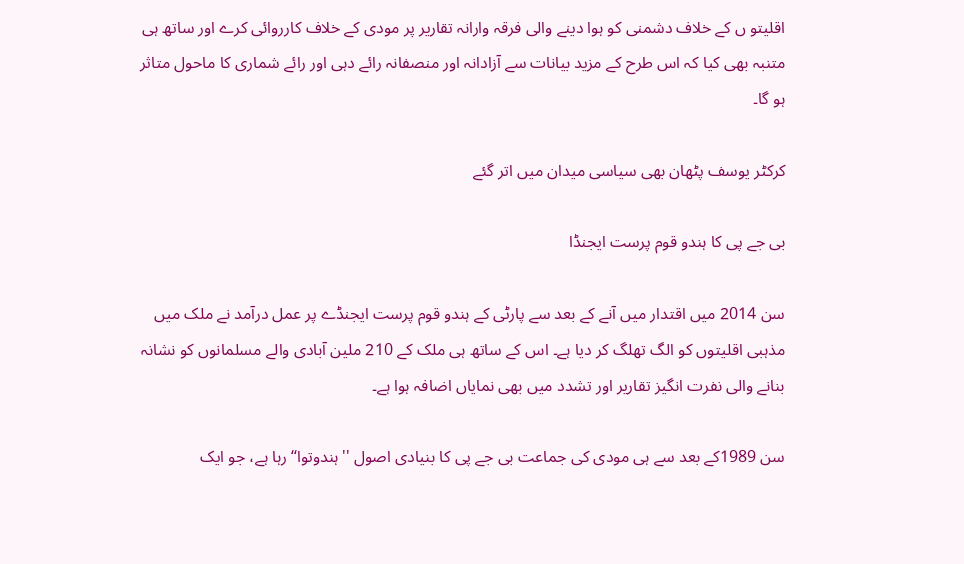اقلیتو ں کے خلاف دشمنی کو ہوا دینے والی فرقہ وارانہ تقاریر پر مودی کے خلاف کارروائی کرے اور ساتھ ہی متنبہ بھی کیا کہ اس طرح کے مزید بیانات سے آزادانہ اور منصفانہ رائے دہی اور رائے شماری کا ماحول متاثر ہو گا۔

کرکٹر یوسف پٹھان بھی سیاسی میدان میں اتر گئے

بی جے پی کا ہندو قوم پرست ایجنڈا

سن 2014 میں اقتدار میں آنے کے بعد سے پارٹی کے ہندو قوم پرست ایجنڈے پر عمل درآمد نے ملک میں مذہبی اقلیتوں کو الگ تھلگ کر دیا ہے۔ اس کے ساتھ ہی ملک کے 210 ملین آبادی والے مسلمانوں کو نشانہ بنانے والی نفرت انگیز تقاریر اور تشدد میں بھی نمایاں اضافہ ہوا ہے۔

سن 1989کے بعد سے ہی مودی کی جماعت بی جے پی کا بنیادی اصول ''ہندوتوا‘‘ رہا ہے، جو ایک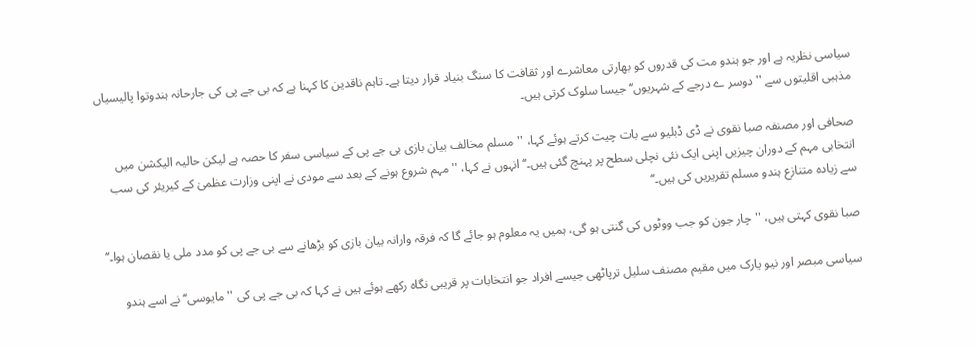سیاسی نظریہ ہے اور جو ہندو مت کی قدروں کو بھارتی معاشرے اور ثقافت کا سنگ بنیاد قرار دیتا ہے۔ تاہم ناقدین کا کہنا ہے کہ بی جے پی کی جارحانہ ہندوتوا پالیسیاں مذہبی اقلیتوں سے ''دوسر ے درجے کے شہریوں‘‘ جیسا سلوک کرتی ہیں۔

صحافی اور مصنفہ صبا نقوی نے ڈی ڈبلیو سے بات چیت کرتے ہوئے کہا، ''مسلم مخالف بیان بازی بی جے پی کے سیاسی سفر کا حصہ ہے لیکن حالیہ الیکشن میں انتخابی مہم کے دوران چیزیں اپنی ایک نئی نچلی سطح پر پہنچ گئی ہیں۔‘‘ انہوں نے کہا، ''مہم شروع ہونے کے بعد سے مودی نے اپنی وزارت عظمیٰ کے کیریئر کی سب سے زیادہ متنازع ہندو مسلم تقریریں کی ہیں۔‘‘

صبا نقوی کہتی ہیں، ''چار جون کو جب ووٹوں کی گنتی ہو گی، ہمیں یہ معلوم ہو جائے گا کہ فرقہ وارانہ بیان بازی کو بڑھانے سے بی جے پی کو مدد ملی یا نقصان ہوا۔‘‘

سیاسی مبصر اور نیو یارک میں مقیم مصنف سلیل ترپاٹھی جیسے افراد جو انتخابات پر قریبی نگاہ رکھے ہوئے ہیں نے کہا کہ بی جے پی کی ''مایوسی‘‘ نے اسے ہندو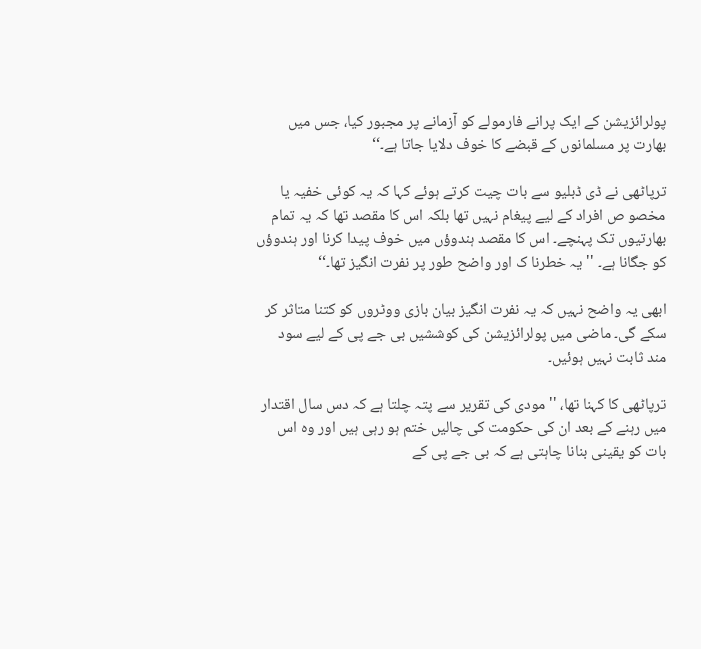پولرائزیشن کے ایک پرانے فارمولے کو آزمانے پر مجبور کیا، جس میں بھارت پر مسلمانوں کے قبضے کا خوف دلایا جاتا ہے۔‘‘

ترپاٹھی نے ڈی ڈبلیو سے بات چیت کرتے ہوئے کہا کہ یہ کوئی خفیہ یا مخصو ص افراد کے لیے پیغام نہیں تھا بلکہ اس کا مقصد تھا کہ یہ تمام بھارتیوں تک پہنچے۔ اس کا مقصد ہندوؤں میں خوف پیدا کرنا اور ہندوؤں کو جگانا ہے۔ ''یہ خطرنا ک اور واضح طور پر نفرت انگیز تھا۔‘‘

ابھی یہ واضح نہیں کہ یہ نفرت انگیز بیان بازی ووٹروں کو کتنا متاثر کر سکے گی۔ ماضی میں پولرائزیشن کی کوششیں بی جے پی کے لیے سود مند ثابت نہیں ہوئیں۔

ترپاٹھی کا کہنا تھا، ''مودی کی تقریر سے پتہ چلتا ہے کہ دس سال اقتدار میں رہنے کے بعد ان کی حکومت کی چالیں ختم ہو رہی ہیں اور وہ اس بات کو یقینی بنانا چاہتی ہے کہ بی جے پی کے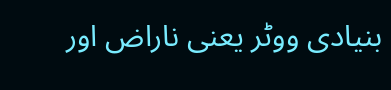بنیادی ووٹر یعنی ناراض اور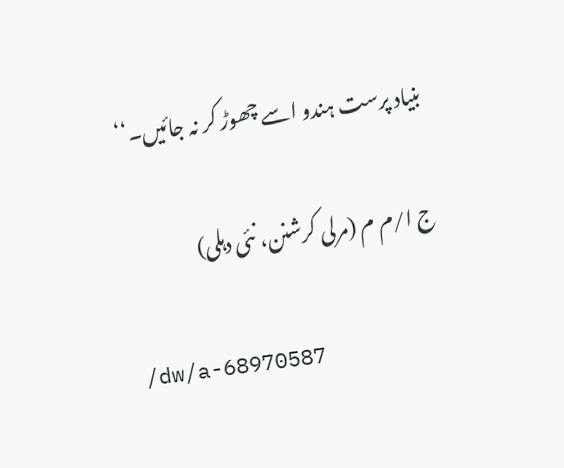بنیاد پرست ہندو اسے چھوڑ کر نہ جائیں۔‘‘

ج ا/م م (مرلی کرشنن، نئی دہلی)

/dw/a-68970587